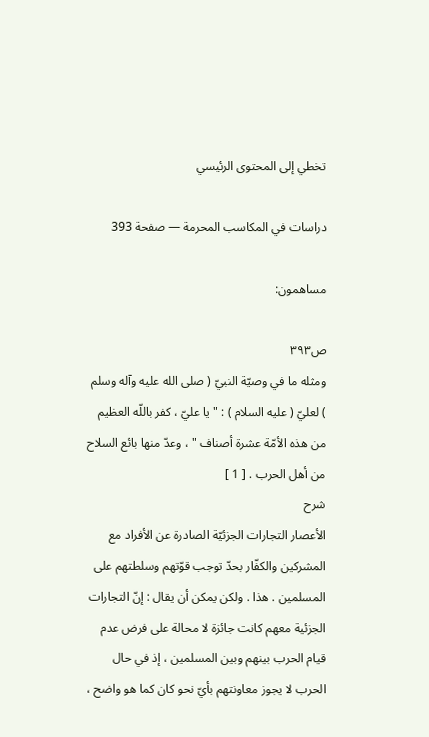تخطي إلى المحتوى الرئيسي

دراسات في المكاسب المحرمة — صفحة 393

مساهمون:

ص٣٩٣
ومثله ما في وصيّة النبيّ ( صلى الله عليه وآله وسلم ) لعليّ ( عليه السلام ) : " يا عليّ ، كفر باللّه العظيم من هذه الأمّة عشرة أصناف " ، وعدّ منها بائع السلاح من أهل الحرب . [ 1 ]
شرح
الأعصار التجارات الجزئيّة الصادرة عن الأفراد مع المشركين والكفّار بحدّ توجب قوّتهم وسلطتهم على المسلمين . هذا . ولكن يمكن أن يقال : إنّ التجارات الجزئية معهم كانت جائزة لا محالة على فرض عدم قيام الحرب بينهم وبين المسلمين ، إذ في حال الحرب لا يجوز معاونتهم بأيّ نحو كان كما هو واضح ،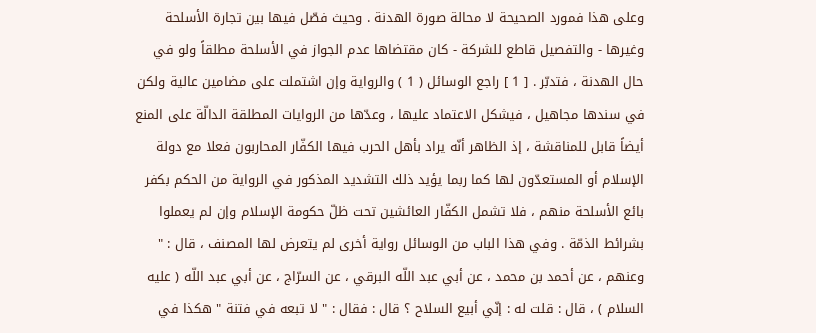وعلى هذا فمورد الصحيحة لا محالة صورة الهدنة . وحيث فصّل فيها بين تجارة الأسلحة وغيرها - والتفصيل قاطع للشركة - كان مقتضاها عدم الجواز في الأسلحة مطلقاً ولو في حال الهدنة ، فتدبّر . [ 1 ] راجع الوسائل ( 1 ) والرواية وإن اشتملت على مضامين عالية ولكن في سندها مجاهيل ، فيشكل الاعتماد عليها ، وعدّها من الروايات المطلقة الدالّة على المنع أيضاً قابل للمناقشة ، إذ الظاهر أنّه يراد بأهل الحرب فيها الكفّار المحاربون فعلا مع دولة الإسلام أو المستعدّون لها كما ربما يؤيد ذلك التشديد المذكور في الرواية من الحكم بكفر بائع الأسلحة منهم ، فلا تشمل الكفّار العائشين تحت ظلّ حكومة الإسلام وإن لم يعملوا بشرائط الذمّة . وفي هذا الباب من الوسائل رواية أخرى لم يتعرض لها المصنف ، قال : " وعنهم ، عن أحمد بن محمد ، عن أبي عبد اللّه البرقي ، عن السرّاج ، عن أبي عبد اللّه ( عليه السلام ) ، قال : قلت له : إنّي أبيع السلاح ؟ قال : فقال : " لا تبعه في فتنة " هكذا في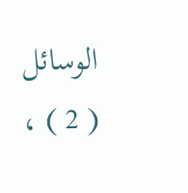الوسائل ( 2 ) ،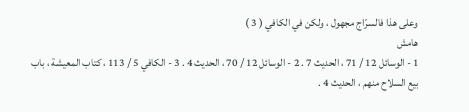وعلى هذا فالسرّاج مجهول ، ولكن في الكافي ( 3 )
هامش
1 - الوسائل 12 / 71 ، الحديث 7 . 2 - الوسائل 12 / 70 ، الحديث 4 . 3 - الكافي 5 / 113 ، كتاب المعيشة ، باب بيع السلاح منهم ، الحديث 4 .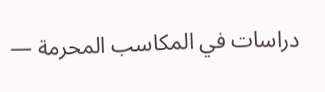دراسات في المكاسب المحرمة —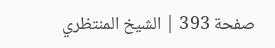صفحة 393 | الشيخ المنتظري